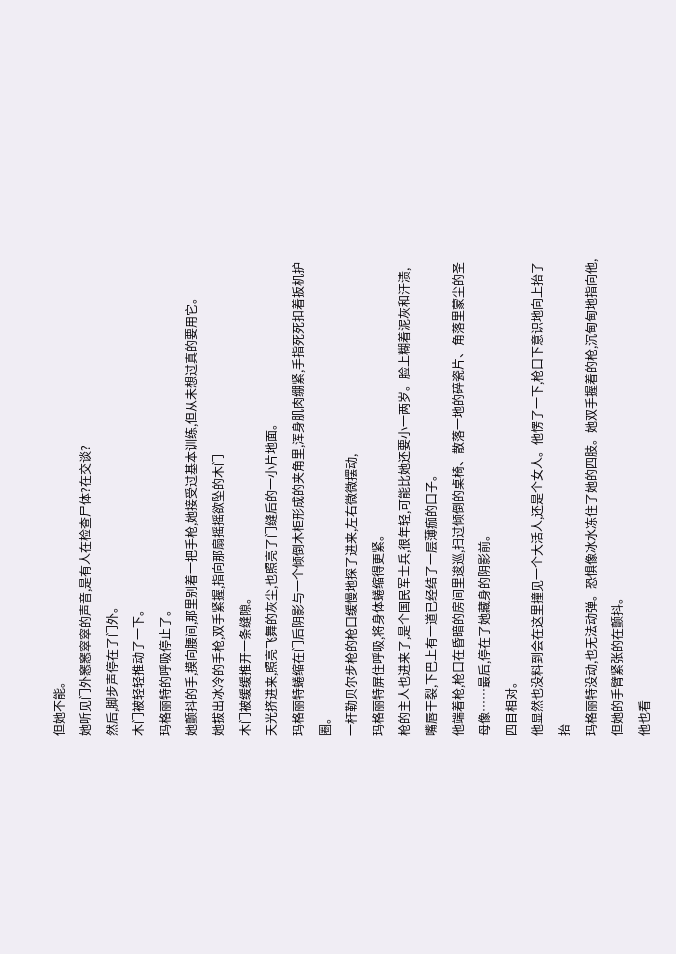但她不能。
她听见门外窸窸窣窣的声音,是有人在检查尸体?在交谈?
然后,脚步声停在了门外。
木门被轻轻推动了一下。
玛格丽特的呼吸停止了。
她颤抖的手,摸向腰间,那里别着一把手枪,她接受过基本训练,但从未想过真的要用它。
她拔出冰冷的手枪,双手紧握,指向那扇摇摇欲坠的木门
木门被缓缓推开一条缝隙。
天光挤进来,照亮飞舞的灰尘,也照亮了门缝后的一小片地面。
玛格丽特蜷缩在门后阴影与一个倾倒木柜形成的夹角里,浑身肌肉绷紧,手指死死扣着扳机护圈。
一杆勒贝尔步枪的枪口缓慢地探了进来,左右微微摆动,
玛格丽特屏住呼吸,将身体蜷缩得更紧。
枪的主人也进来了,是个国民军士兵,很年轻,可能比她还要小一两岁。脸上糊着泥灰和汗渍,嘴唇干裂,下巴上有一道已经结了一层薄痂的口子。
他端着枪,枪口在昏暗的房间里逡巡,扫过倾倒的桌椅、散落一地的碎瓷片、角落里蒙尘的圣母像……最后,停在了她藏身的阴影前。
四目相对。
他显然也没料到会在这里撞见一个大活人,还是个女人。他愣了一下,枪口下意识地向上抬了抬
玛格丽特没动,也无法动弹。恐惧像冰水冻住了她的四肢。她双手握着的枪,沉甸甸地指向他,但她的手臂紧张的在颤抖。
他也看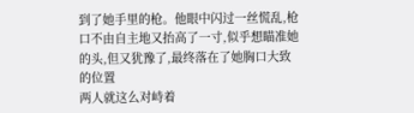到了她手里的枪。他眼中闪过一丝慌乱,枪口不由自主地又抬高了一寸,似乎想瞄准她的头,但又犹豫了,最终落在了她胸口大致的位置
两人就这么对峙着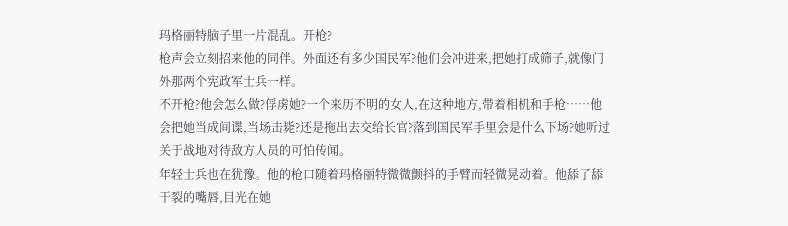玛格丽特脑子里一片混乱。开枪?
枪声会立刻招来他的同伴。外面还有多少国民军?他们会冲进来,把她打成筛子,就像门外那两个宪政军士兵一样。
不开枪?他会怎么做?俘虏她?一个来历不明的女人,在这种地方,带着相机和手枪……他会把她当成间谍,当场击毙?还是拖出去交给长官?落到国民军手里会是什么下场?她听过关于战地对待敌方人员的可怕传闻。
年轻士兵也在犹豫。他的枪口随着玛格丽特微微颤抖的手臂而轻微晃动着。他舔了舔干裂的嘴唇,目光在她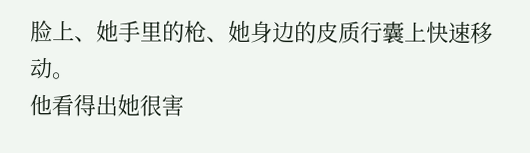脸上、她手里的枪、她身边的皮质行囊上快速移动。
他看得出她很害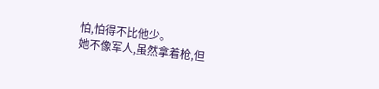怕,怕得不比他少。
她不像军人,虽然拿着枪,但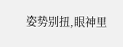姿势别扭,眼神里